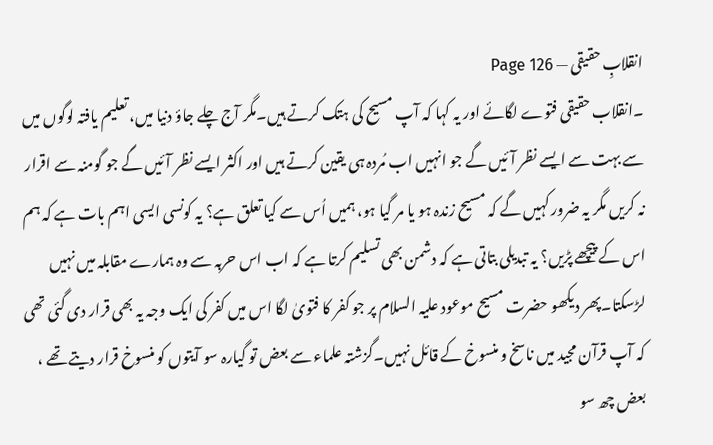انقلابِ حقیقی — Page 126
۔انقلاب حقیقی فتوے لگائے اور یہ کہا کہ آپ مسیح کی ہتک کرتے ہیں۔مگر آج چلے جاؤ دنیا میں، تعلیم یافتہ لوگوں میں سے بہت سے ایسے نظر آئیں گے جو انہیں اب مُردہ ہی یقین کرتے ہیں اور اکثر ایسے نظر آئیں گے جو گومنہ سے اقرار نہ کریں مگر یہ ضرور کہیں گے کہ مسیح زندہ ہو یا مر گیا ہو، ہمیں اُس سے کیا تعلق ہے؟ یہ کونسی ایسی اہم بات ہے کہ ہم اس کے پیچھے پڑیں؟ یہ تبدیلی بتاتی ہے کہ دشمن بھی تسلیم کرتا ہے کہ اب اس حربہ سے وہ ہمارے مقابلہ میں نہیں لڑسکتا۔پھر دیکھو حضرت مسیح موعود علیہ السلام پر جو کفر کا فتویٰ لگا اس میں کفر کی ایک وجہ یہ بھی قرار دی گئی تھی کہ آپ قرآن مجید میں ناسخ و منسوخ کے قائل نہیں۔گزشتہ علماء سے بعض تو گیارہ سو آیتوں کو منسوخ قرار دیتے تھے ، بعض چھ سو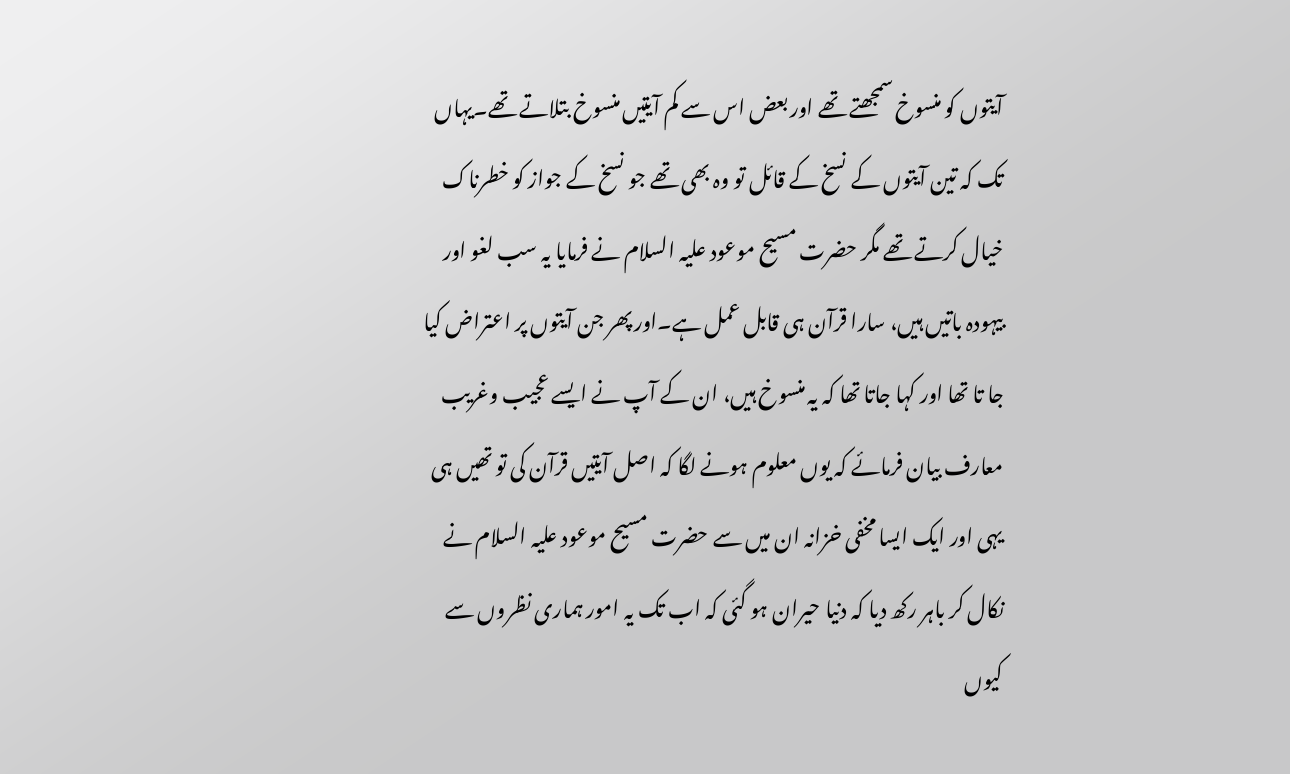آیتوں کو منسوخ سمجھتے تھے اور بعض اس سے کم آیتیں منسوخ بتلاتے تھے۔یہاں تک کہ تین آیتوں کے نسخ کے قائل تو وہ بھی تھے جو نسخ کے جواز کو خطرناک خیال کرتے تھے مگر حضرت مسیح موعود علیہ السلام نے فرمایا یہ سب لغو اور بیہودہ باتیں ہیں، سارا قرآن ہی قابل عمل ہے۔اور پھر جن آیتوں پر اعتراض کیا جا تا تھا اور کہا جاتا تھا کہ یہ منسوخ ہیں، ان کے آپ نے ایسے عجیب وغریب معارف بیان فرمائے کہ یوں معلوم ہونے لگا کہ اصل آیتیں قرآن کی تو تھیں ہی یہی اور ایک ایسا مخفی خزانہ ان میں سے حضرت مسیح موعود علیہ السلام نے نکال کر باہر رکھ دیا کہ دنیا حیران ہو گئی کہ اب تک یہ امور ہماری نظروں سے کیوں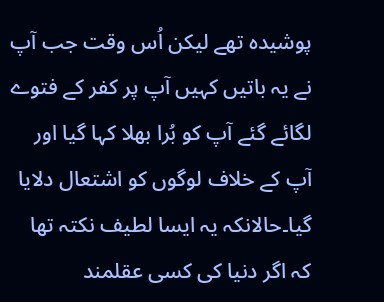پوشیدہ تھے لیکن اُس وقت جب آپ نے یہ باتیں کہیں آپ پر کفر کے فتوے لگائے گئے آپ کو بُرا بھلا کہا گیا اور آپ کے خلاف لوگوں کو اشتعال دلایا گیا۔حالانکہ یہ ایسا لطیف نکتہ تھا کہ اگر دنیا کی کسی عقلمند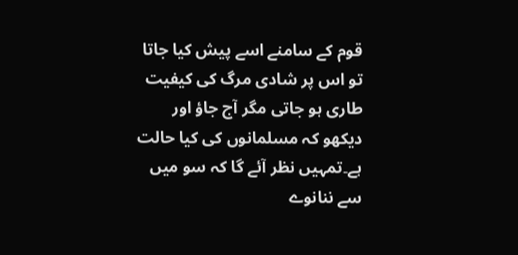قوم کے سامنے اسے پیش کیا جاتا تو اس پر شادی مرگ کی کیفیت طاری ہو جاتی مگر آج جاؤ اور دیکھو کہ مسلمانوں کی کیا حالت ہے۔تمہیں نظر آئے گا کہ سو میں سے ننانوے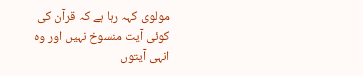مولوی کہہ رہا ہے کہ قرآن کی کوئی آیت منسوخ نہیں اور وہ انہی آیتوں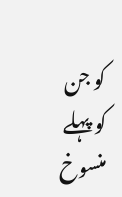کو جن کو پہلے منسوخ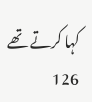کہا کرتے تھے 126